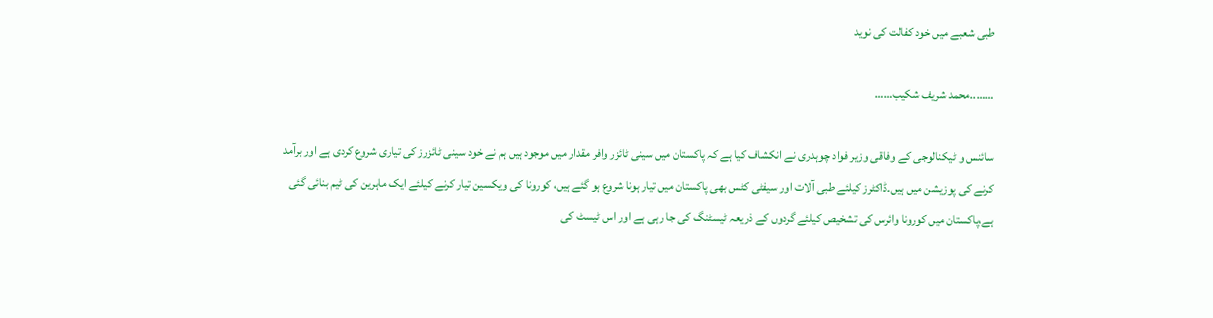طبی شعبے میں خود کفالت کی نوید

……..محمد شریف شکیب……

سائنس و ٹیکنالوجی کے وفاقی وزیر فواد چوہدری نے انکشاف کیا ہے کہ پاکستان میں سینی ٹائزر وافر مقدار میں موجود ہیں ہم نے خود سینی ٹائزرز کی تیاری شروع کردی ہے اور برآمد کرنے کی پوزیشن میں ہیں۔ڈاکٹرز کیلئے طبی آلات اور سیفٹی کٹس بھی پاکستان میں تیار ہونا شروع ہو گئے ہیں، کورونا کی ویکسین تیار کرنے کیلئے ایک ماہرین کی ٹیم بنائی گئی ہے،پاکستان میں کورونا وائرس کی تشخیص کیلئے گردوں کے ذریعہ ٹیسٹنگ کی جا رہی ہے اور اس ٹیسٹ کی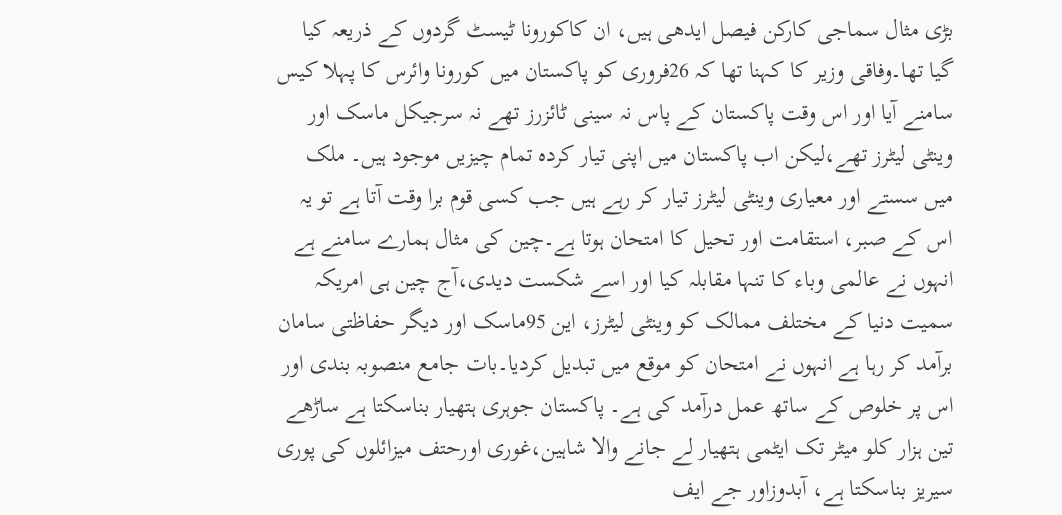بڑی مثال سماجی کارکن فیصل ایدھی ہیں، ان کاکورونا ٹیسٹ گردوں کے ذریعہ کیا گیا تھا۔وفاقی وزیر کا کہنا تھا کہ 26فروری کو پاکستان میں کورونا وائرس کا پہلا کیس سامنے آیا اور اس وقت پاکستان کے پاس نہ سینی ٹائزرز تھے نہ سرجیکل ماسک اور وینٹی لیٹرز تھے،لیکن اب پاکستان میں اپنی تیار کردہ تمام چیزیں موجود ہیں۔ ملک میں سستے اور معیاری وینٹی لیٹرز تیار کر رہے ہیں جب کسی قوم برا وقت آتا ہے تو یہ اس کے صبر، استقامت اور تحیل کا امتحان ہوتا ہے۔چین کی مثال ہمارے سامنے ہے انہوں نے عالمی وباء کا تنہا مقابلہ کیا اور اسے شکست دیدی،آج چین ہی امریکہ سمیت دنیا کے مختلف ممالک کو وینٹی لیٹرز، این 95ماسک اور دیگر حفاظتی سامان برآمد کر رہا ہے انہوں نے امتحان کو موقع میں تبدیل کردیا۔بات جامع منصوبہ بندی اور اس پر خلوص کے ساتھ عمل درآمد کی ہے۔ پاکستان جوہری ہتھیار بناسکتا ہے ساڑھے تین ہزار کلو میٹر تک ایٹمی ہتھیار لے جانے والا شاہین،غوری اورحتف میزائلوں کی پوری سیریز بناسکتا ہے، آبدوزاور جے ایف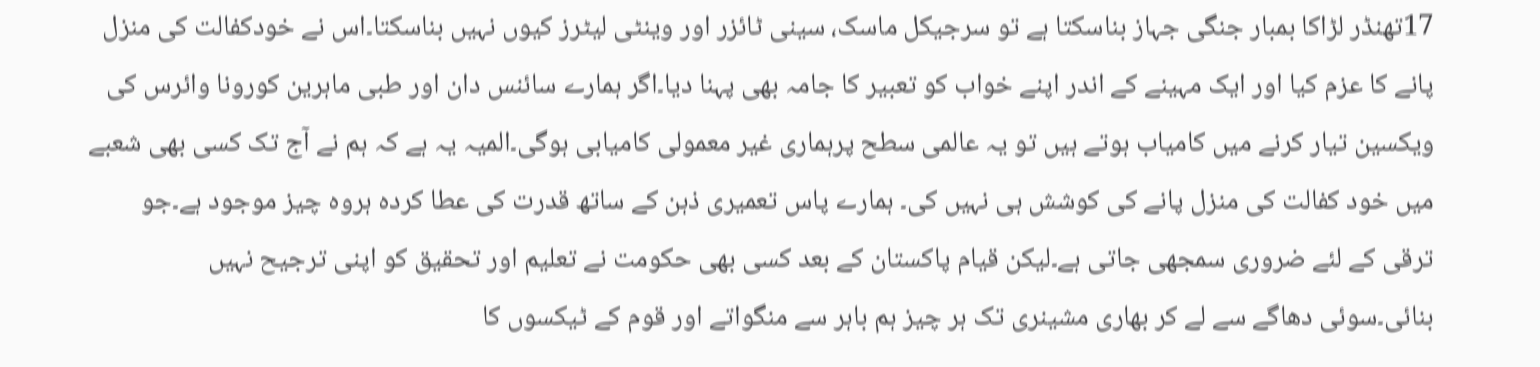17تھنڈر لڑاکا بمبار جنگی جہاز بناسکتا ہے تو سرجیکل ماسک، سینی ٹائزر اور وینٹی لیٹرز کیوں نہیں بناسکتا۔اس نے خودکفالت کی منزل پانے کا عزم کیا اور ایک مہینے کے اندر اپنے خواب کو تعبیر کا جامہ بھی پہنا دیا۔اگر ہمارے سائنس دان اور طبی ماہرین کورونا وائرس کی ویکسین تیار کرنے میں کامیاب ہوتے ہیں تو یہ عالمی سطح پرہماری غیر معمولی کامیابی ہوگی۔المیہ یہ ہے کہ ہم نے آج تک کسی بھی شعبے میں خود کفالت کی منزل پانے کی کوشش ہی نہیں کی۔ ہمارے پاس تعمیری ذہن کے ساتھ قدرت کی عطا کردہ ہروہ چیز موجود ہے۔جو ترقی کے لئے ضروری سمجھی جاتی ہے۔لیکن قیام پاکستان کے بعد کسی بھی حکومت نے تعلیم اور تحقیق کو اپنی ترجیح نہیں بنائی۔سوئی دھاگے سے لے کر بھاری مشینری تک ہر چیز ہم باہر سے منگواتے اور قوم کے ٹیکسوں کا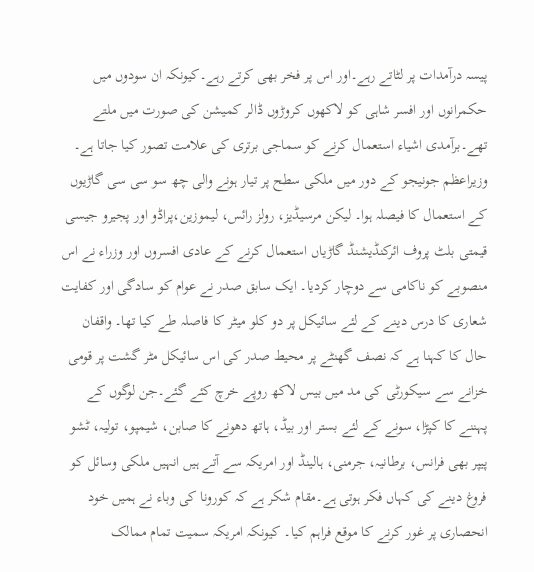پیسہ درآمدات پر لٹاتے رہے۔اور اس پر فخر بھی کرتے رہے۔کیونکہ ان سودوں میں حکمرانوں اور افسر شاہی کو لاکھوں کروڑوں ڈالر کمیشن کی صورت میں ملتے تھے۔برآمدی اشیاء استعمال کرنے کو سماجی برتری کی علامت تصور کیا جاتا ہے۔ وزیراعظم جونیجو کے دور میں ملکی سطح پر تیار ہونے والی چھ سو سی سی گاڑیوں کے استعمال کا فیصلہ ہوا۔ لیکن مرسیڈیز، رولز رائس، لیموزین،پراڈو اور پجیرو جیسی قیمتی بلٹ پروف ائرکنڈیشنڈ گاڑیاں استعمال کرنے کے عادی افسروں اور وزراء نے اس منصوبے کو ناکامی سے دوچار کردیا۔ ایک سابق صدر نے عوام کو سادگی اور کفایت شعاری کا درس دینے کے لئے سائیکل پر دو کلو میٹر کا فاصلہ طے کیا تھا۔ واقفان حال کا کہنا ہے کہ نصف گھنٹے پر محیط صدر کی اس سائیکل مٹر گشت پر قومی خزانے سے سیکورٹی کی مد میں بیس لاکھ روپے خرچ کئے گئے۔جن لوگوں کے پہننے کا کپڑا، سونے کے لئے بستر اور بیڈ، ہاتھ دھونے کا صابن، شیمپو، تولیہ، ٹشو پیپر بھی فرانس، برطانیہ، جرمنی، ہالینڈ اور امریکہ سے آتے ہیں انہیں ملکی وسائل کو فروغ دینے کی کہاں فکر ہوتی ہے۔مقام شکر ہے کہ کورونا کی وباء نے ہمیں خود انحصاری پر غور کرنے کا موقع فراہم کیا۔ کیونکہ امریکہ سمیت تمام ممالک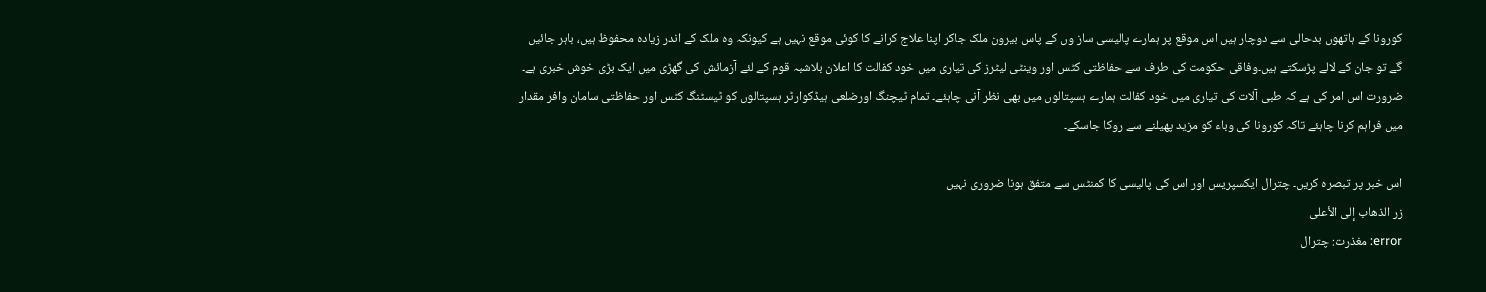کورونا کے ہاتھوں بدحالی سے دوچار ہیں اس موقع پر ہمارے پالیسی ساز وں کے پاس بیرون ملک جاکر اپنا علاج کرانے کا کوئی موقع نہیں ہے کیونکہ وہ ملک کے اندر زیادہ محفوظ ہیں، باہر جائیں گے تو جان کے لالے پڑسکتے ہیں۔وفاقی حکومت کی طرف سے حفاظتی کٹس اور وینٹی لیٹرز کی تیاری میں خود کفالت کا اعلان بلاشبہ قوم کے لئے آزمائش کی گھڑی میں ایک بڑی خوش خبری ہے۔ ضرورت اس امر کی ہے کہ طبی آلات کی تیاری میں خود کفالت ہمارے ہسپتالوں میں بھی نظر آنی چاہئے۔ تمام ٹیچنگ اورضلعی ہیڈکوارٹر ہسپتالوں کو ٹیسٹنگ کٹس اور حفاظتی سامان وافر مقدار میں فراہم کرنا چاہئے تاکہ کورونا کی وباء کو مزید پھیلنے سے روکا جاسکے۔

اس خبر پر تبصرہ کریں۔ چترال ایکسپریس اور اس کی پالیسی کا کمنٹس سے متفق ہونا ضروری نہیں
زر الذهاب إلى الأعلى
error: مغذرت: چترال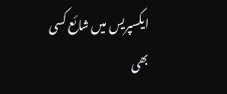ایکسپریس میں شائع کسی بھی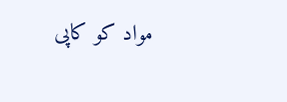مواد کو کاپی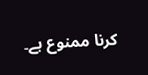کرنا ممنوع ہے۔